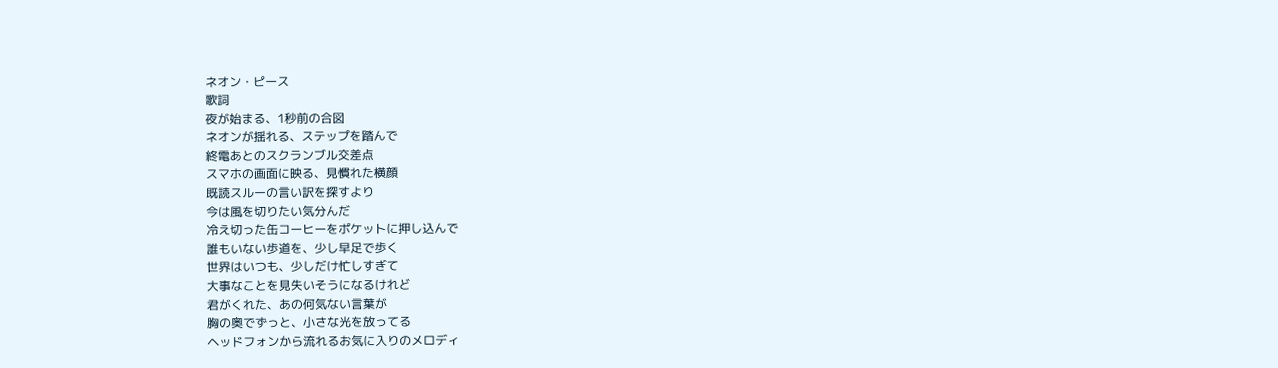ネオン・ピース
歌詞
夜が始まる、1秒前の合図
ネオンが揺れる、ステップを踏んで
終電あとのスクランブル交差点
スマホの画面に映る、見慣れた横顔
既読スルーの言い訳を探すより
今は風を切りたい気分んだ
冷え切った缶コーヒーをポケットに押し込んで
誰もいない歩道を、少し早足で歩く
世界はいつも、少しだけ忙しすぎて
大事なことを見失いそうになるけれど
君がくれた、あの何気ない言葉が
胸の奥でずっと、小さな光を放ってる
ヘッドフォンから流れるお気に入りのメロディ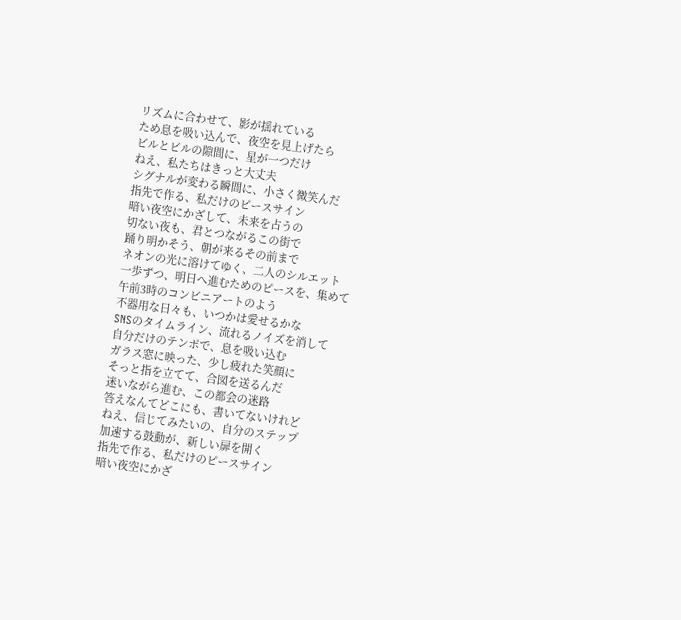リズムに合わせて、影が揺れている
ため息を吸い込んで、夜空を見上げたら
ビルとビルの隙間に、星が一つだけ
ねえ、私たちはきっと大丈夫
シグナルが変わる瞬間に、小さく微笑んだ
指先で作る、私だけのピースサイン
暗い夜空にかざして、未来を占うの
切ない夜も、君とつながるこの街で
踊り明かそう、朝が来るその前まで
ネオンの光に溶けてゆく、二人のシルエット
一歩ずつ、明日へ進むためのピースを、集めて
午前3時のコンビニアートのよう
不器用な日々も、いつかは愛せるかな
SNSのタイムライン、流れるノイズを消して
自分だけのテンポで、息を吸い込む
ガラス窓に映った、少し疲れた笑顔に
そっと指を立てて、合図を送るんだ
迷いながら進む、この都会の迷路
答えなんてどこにも、書いてないけれど
ねえ、信じてみたいの、自分のステップ
加速する鼓動が、新しい扉を開く
指先で作る、私だけのピースサイン
暗い夜空にかざ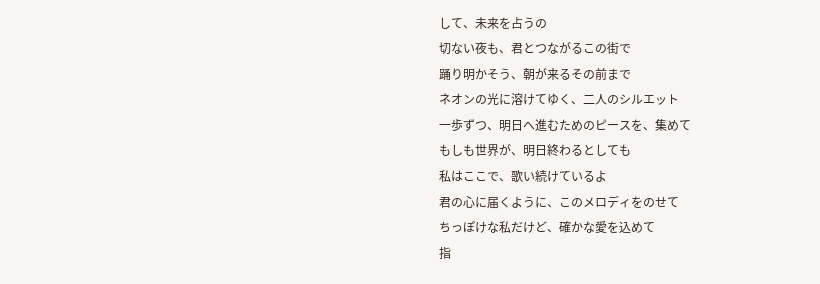して、未来を占うの
切ない夜も、君とつながるこの街で
踊り明かそう、朝が来るその前まで
ネオンの光に溶けてゆく、二人のシルエット
一歩ずつ、明日へ進むためのピースを、集めて
もしも世界が、明日終わるとしても
私はここで、歌い続けているよ
君の心に届くように、このメロディをのせて
ちっぽけな私だけど、確かな愛を込めて
指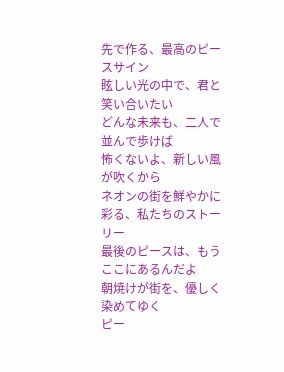先で作る、最高のピースサイン
眩しい光の中で、君と笑い合いたい
どんな未来も、二人で並んで歩けば
怖くないよ、新しい風が吹くから
ネオンの街を鮮やかに彩る、私たちのストーリー
最後のピースは、もうここにあるんだよ
朝焼けが街を、優しく染めてゆく
ピー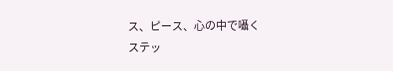ス、ピース、心の中で囁く
ステッ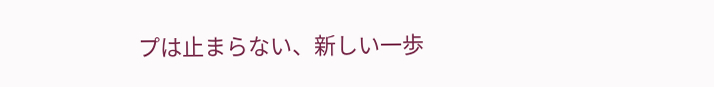プは止まらない、新しい一歩